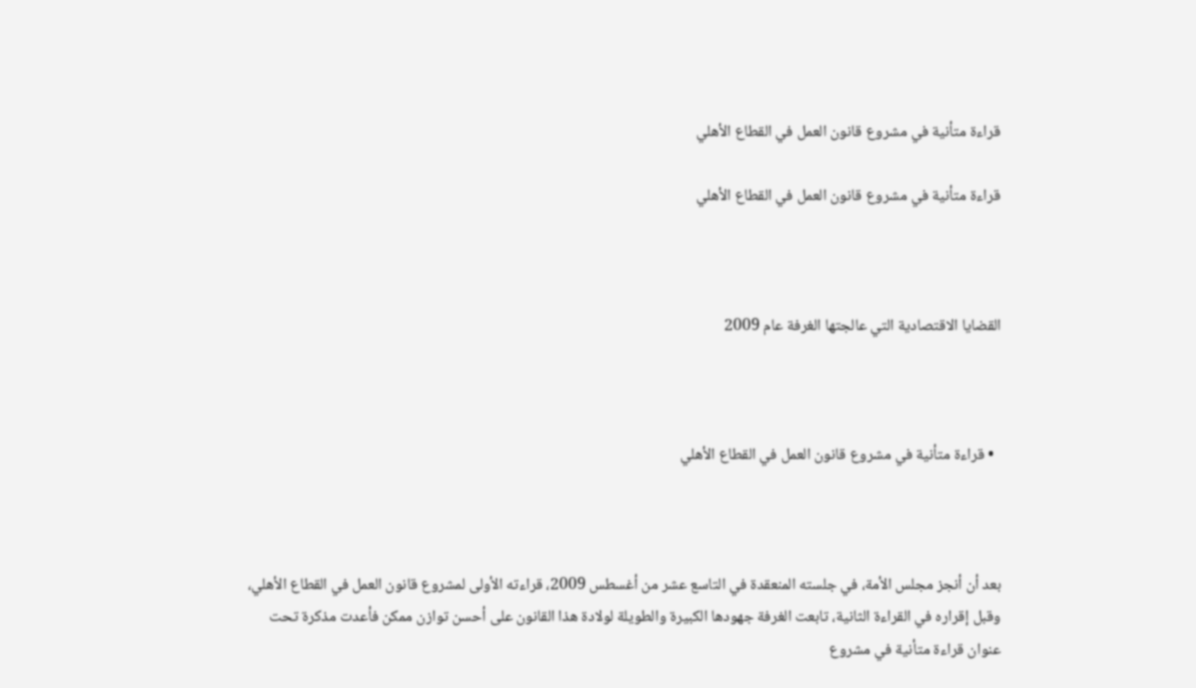قراءة متأنية في مشروع قانون العمل في القطاع الأهلي

قراءة متأنية في مشروع قانون العمل في القطاع الأهلي



القضايا الاقتصادية التي عالجتها الغرفة عام 2009



  • قراءة متأنية في مشروع قانون العمل في القطاع الأهلي



بعد أن أنجز مجلس الأمة، في جلسته المنعقدة في التاسع عشر من أغسطس 2009، قراءته الأولى لمشروع قانون العمل في القطاع الأهلي، وقبل إقراره في القراءة الثانية، تابعت الغرفة جهودها الكبيرة والطويلة لولادة هذا القانون على أحسن توازن ممكن فأعدت مذكرة تحت عنوان قراءة متأنية في مشروع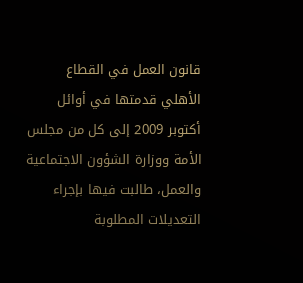قانون العمل في القطاع الأهلي قدمتها في أوائل أكتوبر 2009 إلى كل من مجلس الأمة ووزارة الشؤون الاجتماعية والعمل، طالبت فيها بإجراء التعديلات المطلوبة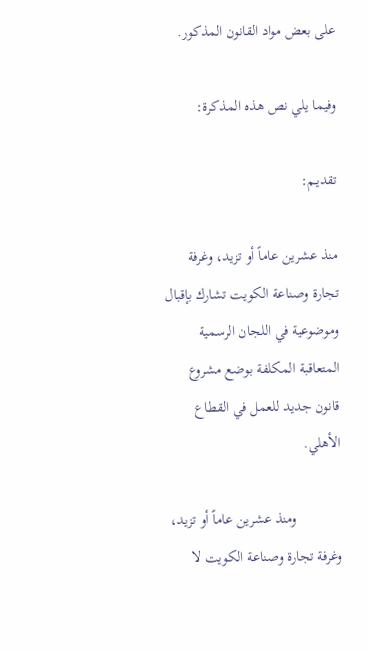على بعض مواد القانون المذكور.

وفيما يلي نص هذه المذكرة:

تقديـم:

منذ عشرين عاماً أو تزيد، وغرفة تجارة وصناعة الكويت تشارك بإقبال وموضوعية في اللجان الرسمية المتعاقبة المكلفة بوضع مشروع قانون جديد للعمل في القطاع الأهلي.

            ومنذ عشرين عاماً أو تزيد، وغرفة تجارة وصناعة الكويت لا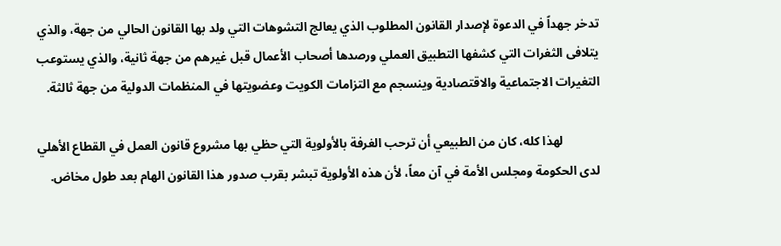تدخر جهداً في الدعوة لإصدار القانون المطلوب الذي يعالج التشوهات التي ولد بها القانون الحالي من جهة، والذي يتلافى الثغرات التي كشفها التطبيق العملي ورصدها أصحاب الأعمال قبل غيرهم من جهة ثانية، والذي يستوعب التغيرات الاجتماعية والاقتصادية وينسجم مع التزامات الكويت وعضويتها في المنظمات الدولية من جهة ثالثة.

            لهذا كله، كان من الطبيعي أن ترحب الغرفة بالأولوية التي حظي بها مشروع قانون العمل في القطاع الأهلي لدى الحكومة ومجلس الأمة في آن معاً، لأن هذه الأولوية تبشر بقرب صدور هذا القانون الهام بعد طول مخاض.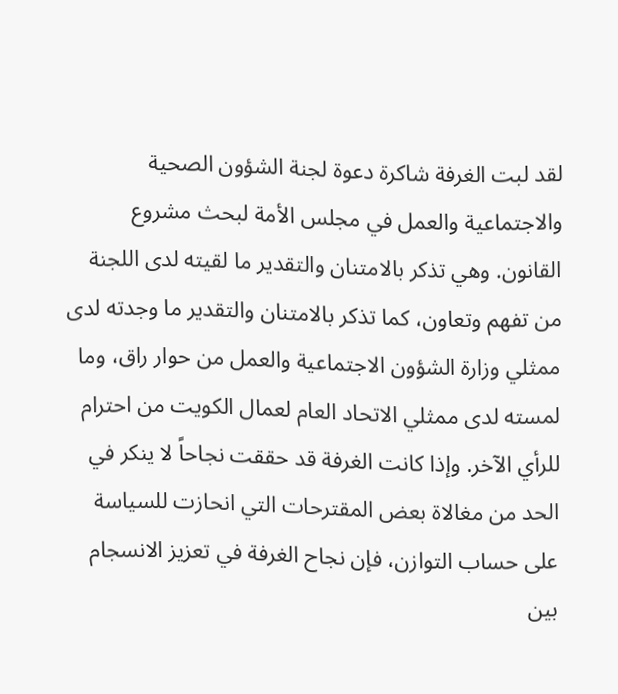لقد لبت الغرفة شاكرة دعوة لجنة الشؤون الصحية والاجتماعية والعمل في مجلس الأمة لبحث مشروع القانون. وهي تذكر بالامتنان والتقدير ما لقيته لدى اللجنة من تفهم وتعاون، كما تذكر بالامتنان والتقدير ما وجدته لدى ممثلي وزارة الشؤون الاجتماعية والعمل من حوار راق، وما لمسته لدى ممثلي الاتحاد العام لعمال الكويت من احترام للرأي الآخر. وإذا كانت الغرفة قد حققت نجاحاً لا ينكر في الحد من مغالاة بعض المقترحات التي انحازت للسياسة على حساب التوازن، فإن نجاح الغرفة في تعزيز الانسجام بين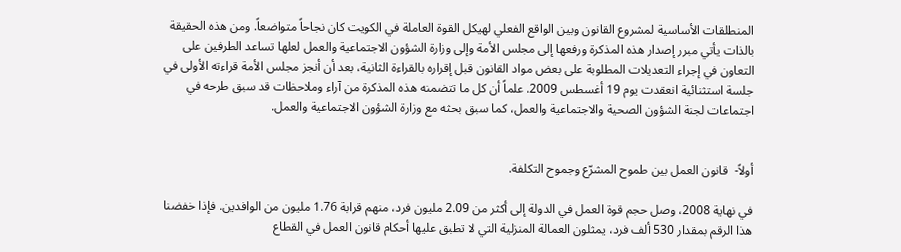المنطلقات الأساسية لمشروع القانون وبين الواقع الفعلي لهيكل القوة العاملة في الكويت كان نجاحاً متواضعاً. ومن هذه الحقيقة بالذات يأتي مبرر إصدار هذه المذكرة ورفعها إلى مجلس الأمة وإلى وزارة الشؤون الاجتماعية والعمل لعلها تساعد الطرفين على التعاون في إجراء التعديلات المطلوبة على بعض مواد القانون قبل إقراره بالقراءة الثانية، بعد أن أنجز مجلس الأمة قراءته الأولى في جلسة استثنائية انعقدت يوم 19 أغسطس 2009. علماً أن كل ما تتضمنه هذه المذكرة من آراء وملاحظات قد سبق طرحه في اجتماعات لجنة الشؤون الصحية والاجتماعية والعمل، كما سبق بحثه مع وزارة الشؤون الاجتماعية والعمل.


أولاً-  قانون العمل بين طموح المشرّع وجموح التكلفة.

في نهاية 2008، وصل حجم قوة العمل في الدولة إلى أكثر من 2.09 مليون فرد، منهم قرابة 1.76 مليون من الوافدين. فإذا خفضنا هذا الرقم بمقدار 530 ألف فرد، يمثلون العمالة المنزلية التي لا تطبق عليها أحكام قانون العمل في القطاع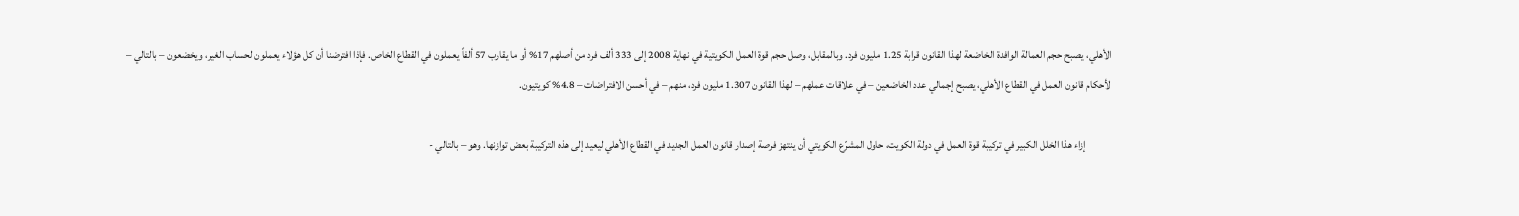الأهلي، يصبح حجم العمالة الوافدة الخاضعة لهذا القانون قرابة 1.25 مليون فرد. وبالمقابل، وصل حجم قوة العمل الكويتية في نهاية 2008 إلى 333 ألف فرد من أصلهم 17% أو ما يقارب 57 ألفاً يعملون في القطاع الخاص. فإذا افترضنا أن كل هؤلاء يعملون لحساب الغير، ويخضعون – بالتالي – لأحكام قانون العمل في القطاع الأهلي، يصبح إجمالي عدد الخاضعين – في علاقات عملهم – لهذا القانون 1.307 مليون فرد، منهم – في أحسن الافتراضات – 4.8% كويتيون.

            إزاء هذا الخلل الكبير في تركيبة قوة العمل في دولة الكويت، حاول المشرّع الكويتي أن ينتهز فرصة إصدار قانون العمل الجديد في القطاع الأهلي ليعيد إلى هذه التركيبة بعض توازنها. وهو – بالتالي -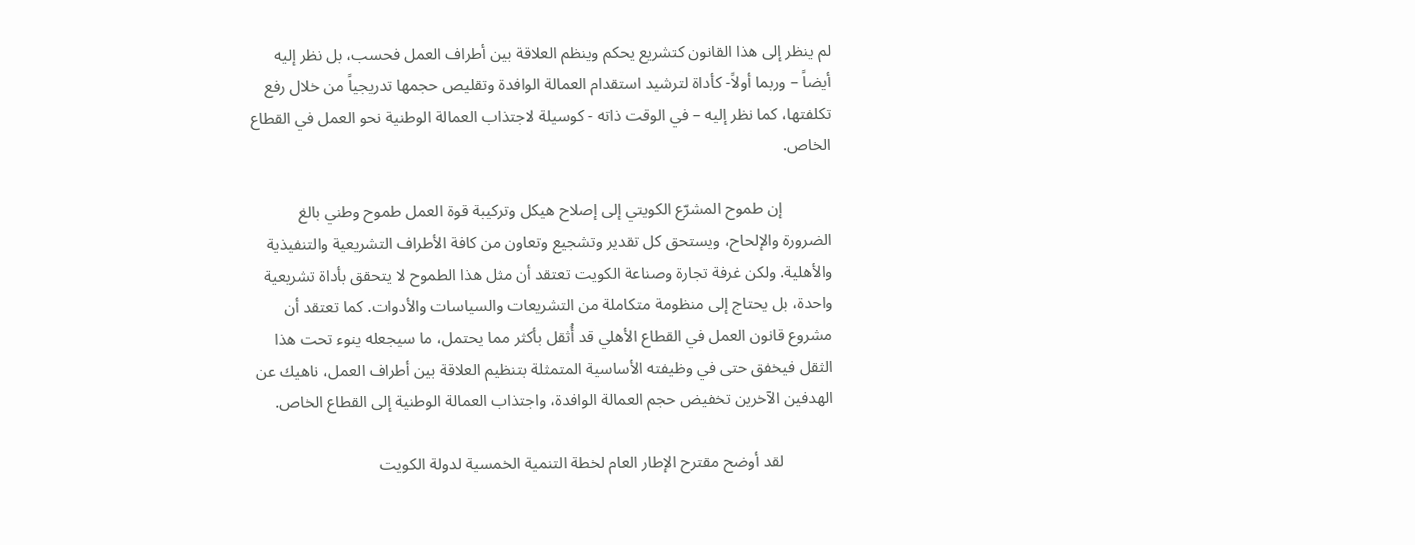لم ينظر إلى هذا القانون كتشريع يحكم وينظم العلاقة بين أطراف العمل فحسب، بل نظر إليه أيضاً – وربما أولاً- كأداة لترشيد استقدام العمالة الوافدة وتقليص حجمها تدريجياً من خلال رفع تكلفتها، كما نظر إليه – في الوقت ذاته - كوسيلة لاجتذاب العمالة الوطنية نحو العمل في القطاع الخاص.

            إن طموح المشرّع الكويتي إلى إصلاح هيكل وتركيبة قوة العمل طموح وطني بالغ الضرورة والإلحاح، ويستحق كل تقدير وتشجيع وتعاون من كافة الأطراف التشريعية والتنفيذية والأهلية. ولكن غرفة تجارة وصناعة الكويت تعتقد أن مثل هذا الطموح لا يتحقق بأداة تشريعية واحدة، بل يحتاج إلى منظومة متكاملة من التشريعات والسياسات والأدوات. كما تعتقد أن مشروع قانون العمل في القطاع الأهلي قد أُثقل بأكثر مما يحتمل، ما سيجعله ينوء تحت هذا الثقل فيخفق حتى في وظيفته الأساسية المتمثلة بتنظيم العلاقة بين أطراف العمل، ناهيك عن الهدفين الآخرين تخفيض حجم العمالة الوافدة، واجتذاب العمالة الوطنية إلى القطاع الخاص.

            لقد أوضح مقترح الإطار العام لخطة التنمية الخمسية لدولة الكويت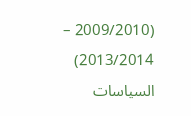(2009/2010 – 2013/2014) السياسات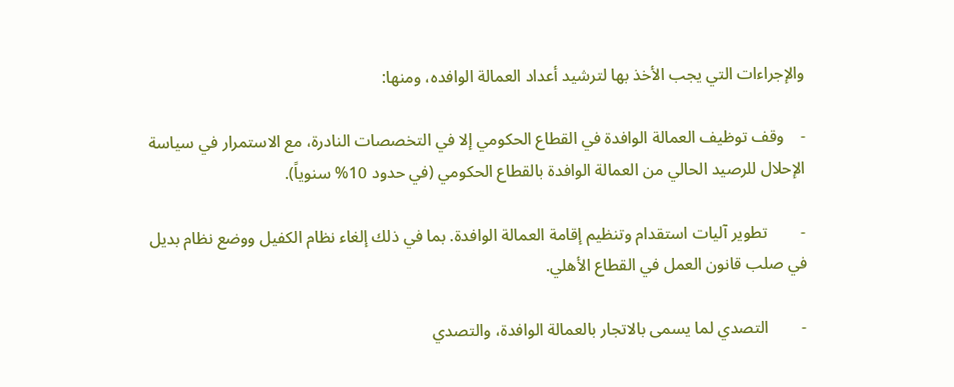والإجراءات التي يجب الأخذ بها لترشيد أعداد العمالة الوافده، ومنها:

-    وقف توظيف العمالة الوافدة في القطاع الحكومي إلا في التخصصات النادرة، مع الاستمرار في سياسة الإحلال للرصيد الحالي من العمالة الوافدة بالقطاع الحكومي (في حدود 10% سنوياً).

-        تطوير آليات استقدام وتنظيم إقامة العمالة الوافدة. بما في ذلك إلغاء نظام الكفيل ووضع نظام بديل في صلب قانون العمل في القطاع الأهلي.

-        التصدي لما يسمى بالاتجار بالعمالة الوافدة، والتصدي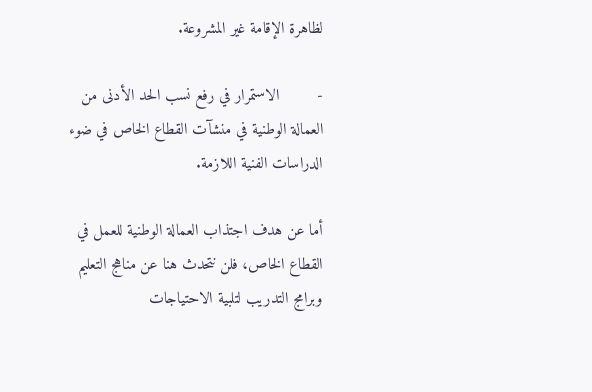لظاهرة الإقامة غير المشروعة.

-        الاستمرار في رفع نسب الحد الأدنى من العمالة الوطنية في منشآت القطاع الخاص في ضوء الدراسات الفنية اللازمة.

أما عن هدف اجتذاب العمالة الوطنية للعمل في القطاع الخاص، فلن نتحدث هنا عن مناهج التعليم وبرامج التدريب لتلبية الاحتياجات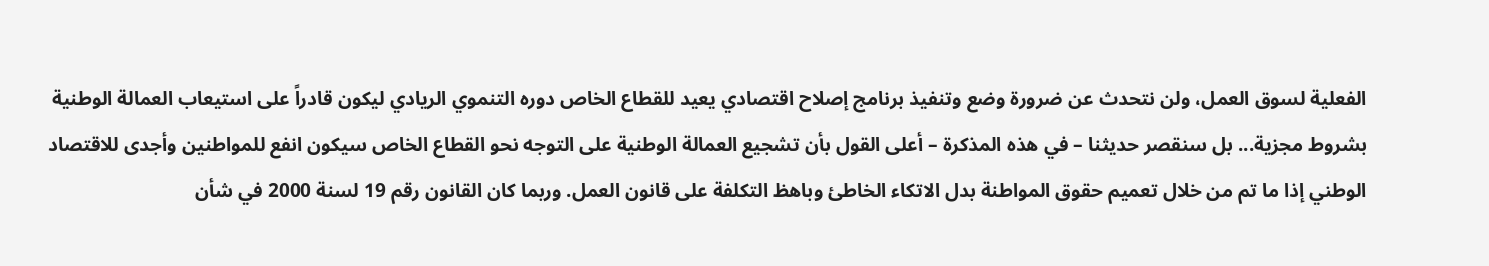الفعلية لسوق العمل، ولن نتحدث عن ضرورة وضع وتنفيذ برنامج إصلاح اقتصادي يعيد للقطاع الخاص دوره التنموي الريادي ليكون قادراً على استيعاب العمالة الوطنية بشروط مجزية... بل سنقصر حديثنا – في هذه المذكرة – أعلى القول بأن تشجيع العمالة الوطنية على التوجه نحو القطاع الخاص سيكون انفع للمواطنين وأجدى للاقتصاد الوطني إذا ما تم من خلال تعميم حقوق المواطنة بدل الاتكاء الخاطئ وباهظ التكلفة على قانون العمل. وربما كان القانون رقم 19 لسنة 2000 في شأن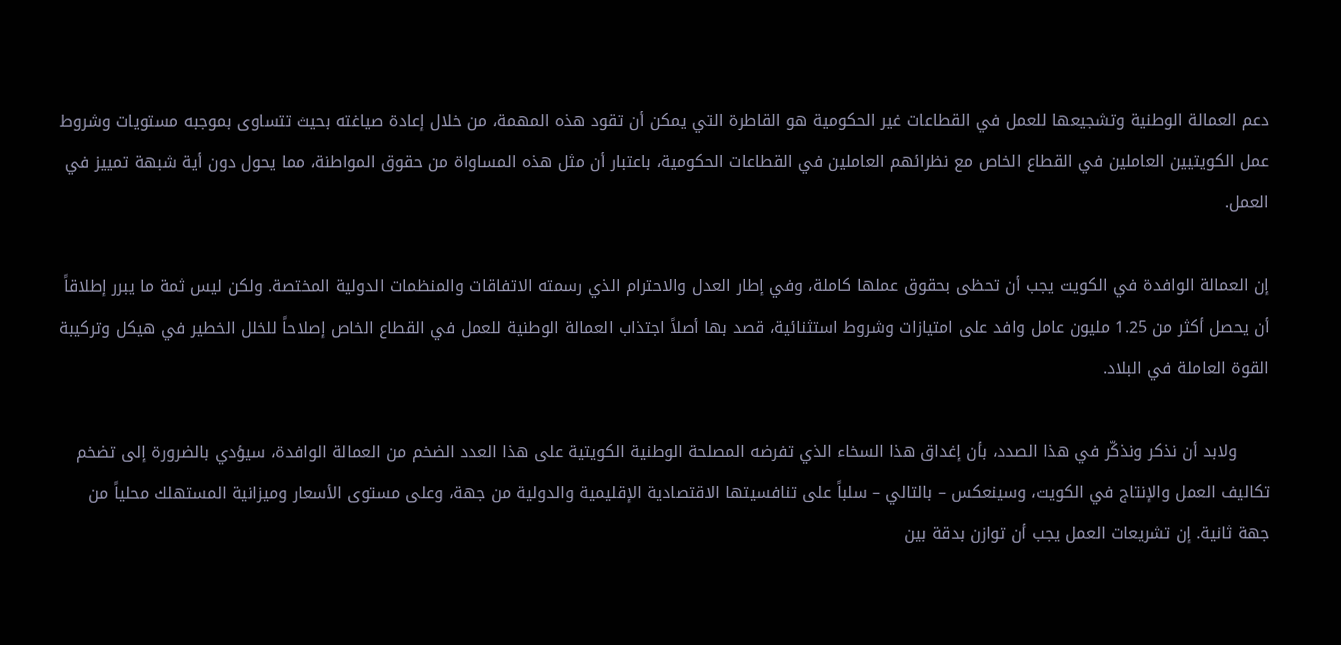دعم العمالة الوطنية وتشجيعها للعمل في القطاعات غير الحكومية هو القاطرة التي يمكن أن تقود هذه المهمة، من خلال إعادة صياغته بحيث تتساوى بموجبه مستويات وشروط عمل الكويتيين العاملين في القطاع الخاص مع نظرائهم العاملين في القطاعات الحكومية، باعتبار أن مثل هذه المساواة من حقوق المواطنة، مما يحول دون أية شبهة تمييز في العمل.

إن العمالة الوافدة في الكويت يجب أن تحظى بحقوق عملها كاملة، وفي إطار العدل والاحترام الذي رسمته الاتفاقات والمنظمات الدولية المختصة. ولكن ليس ثمة ما يبرر إطلاقاً أن يحصل أكثر من 1.25 مليون عامل وافد على امتيازات وشروط استثنائية، قصد بها أصلاً اجتذاب العمالة الوطنية للعمل في القطاع الخاص إصلاحاً للخلل الخطير في هيكل وتركيبة القوة العاملة في البلاد.

      ولابد أن نذكر ونذكّر في هذا الصدد، بأن إغداق هذا السخاء الذي تفرضه المصلحة الوطنية الكويتية على هذا العدد الضخم من العمالة الوافدة، سيؤدي بالضرورة إلى تضخم تكاليف العمل والإنتاج في الكويت، وسينعكس – بالتالي – سلباً على تنافسيتها الاقتصادية الإقليمية والدولية من جهة، وعلى مستوى الأسعار وميزانية المستهلك محلياً من جهة ثانية. إن تشريعات العمل يجب أن توازن بدقة بين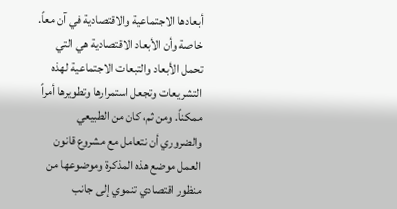أبعادها الاجتماعية والاقتصادية في آن معاً. خاصة وأن الأبعاد الاقتصادية هي التي تحمل الأبعاد والتبعات الاجتماعية لهذه التشريعات وتجعل استمرارها وتطويرها أمراً ممكناً. ومن ثم، كان من الطبيعي والضروري أن نتعامل مع مشروع قانون العمل موضع هذه المذكرة وموضوعها من منظور اقتصادي تنموي إلى جانب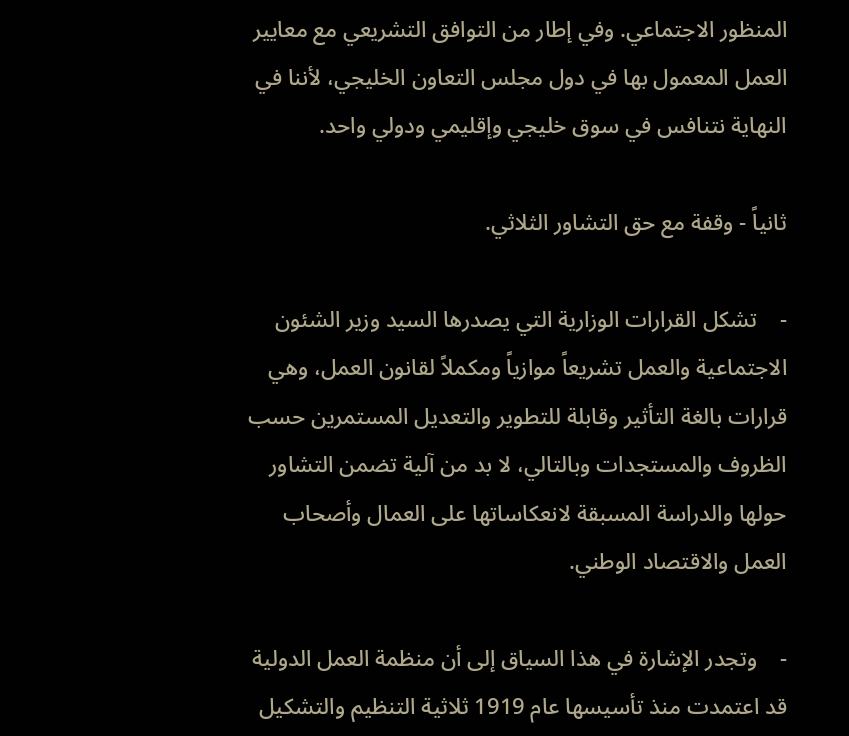المنظور الاجتماعي. وفي إطار من التوافق التشريعي مع معايير العمل المعمول بها في دول مجلس التعاون الخليجي، لأننا في النهاية نتنافس في سوق خليجي وإقليمي ودولي واحد.

ثانياً - وقفة مع حق التشاور الثلاثي.

-    تشكل القرارات الوزارية التي يصدرها السيد وزير الشئون الاجتماعية والعمل تشريعاً موازياً ومكملاً لقانون العمل، وهي قرارات بالغة التأثير وقابلة للتطوير والتعديل المستمرين حسب الظروف والمستجدات وبالتالي، لا بد من آلية تضمن التشاور حولها والدراسة المسبقة لانعكاساتها على العمال وأصحاب العمل والاقتصاد الوطني.

-    وتجدر الإشارة في هذا السياق إلى أن منظمة العمل الدولية قد اعتمدت منذ تأسيسها عام 1919 ثلاثية التنظيم والتشكيل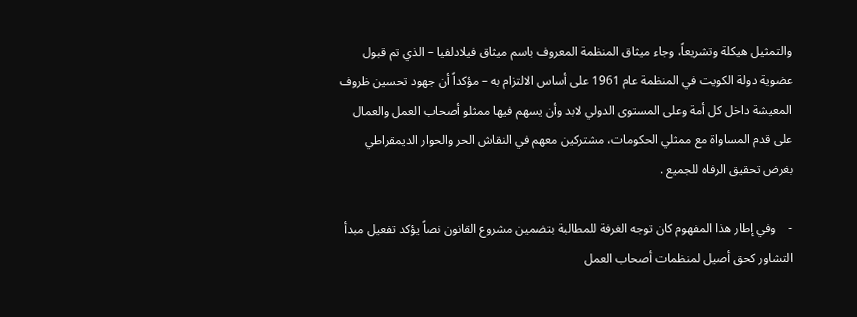والتمثيل هيكلة وتشريعاً، وجاء ميثاق المنظمة المعروف باسم ميثاق فيلادلفيا – الذي تم قبول عضوية دولة الكويت في المنظمة عام 1961 على أساس الالتزام به – مؤكداً أن جهود تحسين ظروف المعيشة داخل كل أمة وعلى المستوى الدولي لابد وأن يسهم فيها ممثلو أصحاب العمل والعمال على قدم المساواة مع ممثلي الحكومات، مشتركين معهم في النقاش الحر والحوار الديمقراطي بغرض تحقيق الرفاه للجميع .

-    وفي إطار هذا المفهوم كان توجه الغرفة للمطالبة بتضمين مشروع القانون نصاً يؤكد تفعيل مبدأ التشاور كحق أصيل لمنظمات أصحاب العمل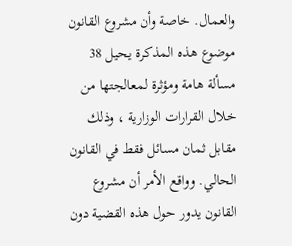والعمال. خاصة وأن مشروع القانون موضوع هذه المذكرة يحيل 38 مسألة هامة ومؤثرة لمعالجتها من خلال القرارات الوزارية ، وذلك مقابل ثمان مسائل فقط في القانون الحالي. وواقع الأمر أن مشروع القانون يدور حول هذه القضية دون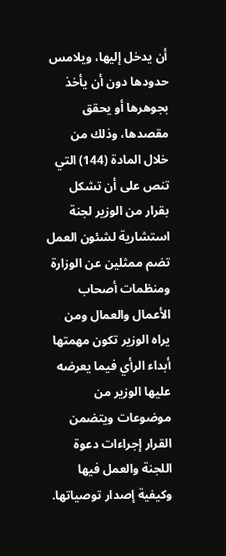أن يدخل إليها، ويلامس حدودها دون أن يأخذ بجوهرها أو يحقق مقصدها، وذلك من خلال المادة (144) التي تنص على أن تشكل بقرار من الوزير لجنة استشارية لشئون العمل تضم ممثلين عن الوزارة ومنظمات أصحاب الأعمال والعمال ومن يراه الوزير تكون مهمتها أبداء الرأي فيما يعرضه عليها الوزير من موضوعات ويتضمن القرار إجراءات دعوة اللجنة والعمل فيها وكيفية إصدار توصياتها.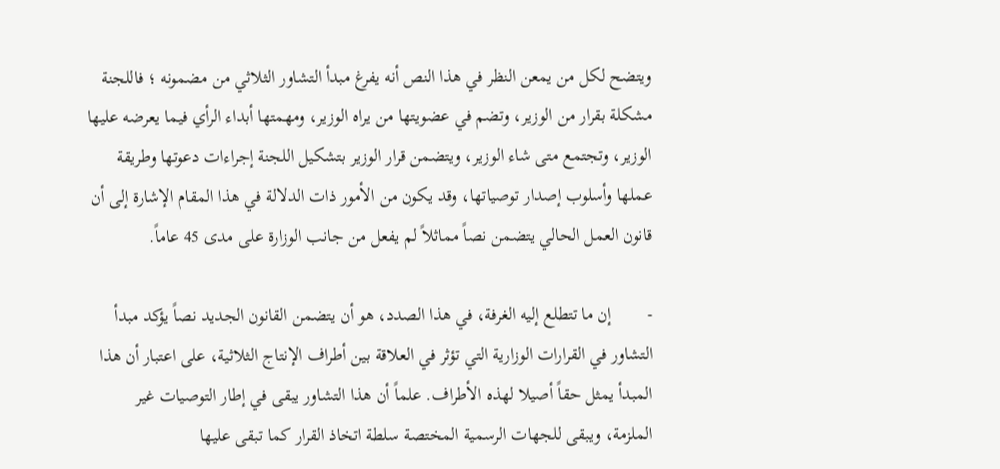ويتضح لكل من يمعن النظر في هذا النص أنه يفرغ مبدأ التشاور الثلاثي من مضمونه ؛ فاللجنة مشكلة بقرار من الوزير، وتضم في عضويتها من يراه الوزير، ومهمتها أبداء الرأي فيما يعرضه عليها الوزير، وتجتمع متى شاء الوزير، ويتضمن قرار الوزير بتشكيل اللجنة إجراءات دعوتها وطريقة عملها وأسلوب إصدار توصياتها، وقد يكون من الأمور ذات الدلالة في هذا المقام الإشارة إلى أن قانون العمل الحالي يتضمن نصاً مماثلاً لم يفعل من جانب الوزارة على مدى 45 عاماً.

-        إن ما تتطلع إليه الغرفة، في هذا الصدد، هو أن يتضمن القانون الجديد نصاً يؤكد مبدأ التشاور في القرارات الوزارية التي تؤثر في العلاقة بين أطراف الإنتاج الثلاثية، على اعتبار أن هذا المبدأ يمثل حقاً أصيلا لهذه الأطراف. علماً أن هذا التشاور يبقى في إطار التوصيات غير الملزمة، ويبقى للجهات الرسمية المختصة سلطة اتخاذ القرار كما تبقى عليها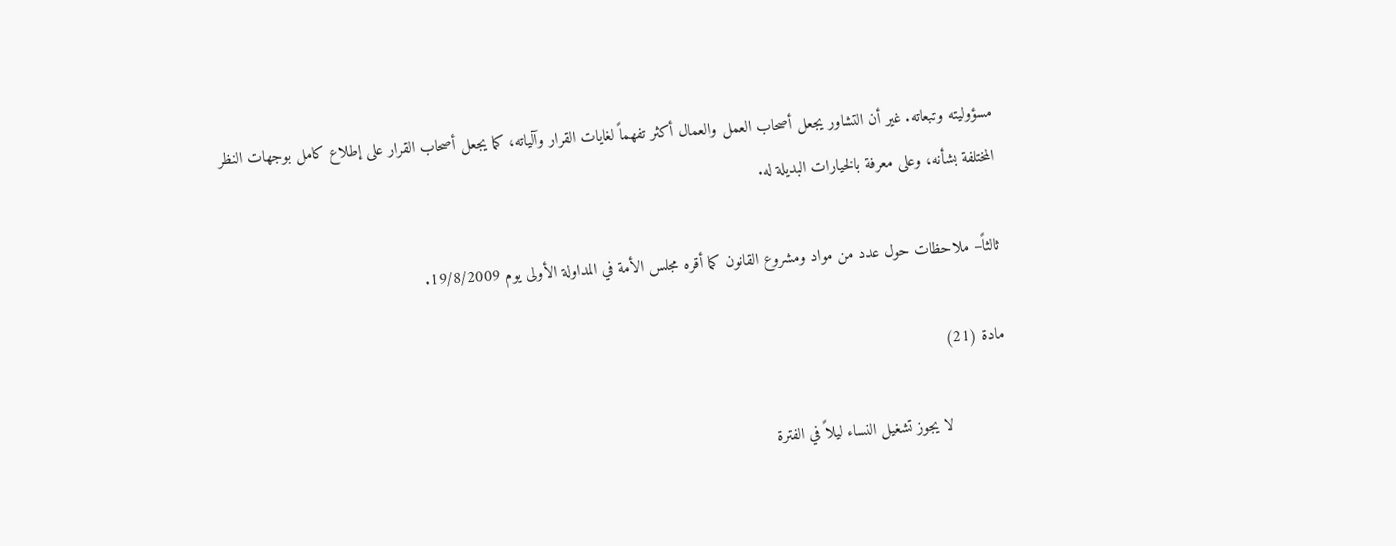مسؤوليته وتبعاته. غير أن التشاور يجعل أصحاب العمل والعمال أكثر تفهماً لغايات القرار وآلياته، كما يجعل أصحاب القرار على إطلاع كامل بوجهات النظر المختلفة بشأنه، وعلى معرفة بالخيارات البديلة له.

ثالثاً– ملاحظات حول عدد من مواد ومشروع القانون كما أقره مجلس الأمة في المداولة الأولى يوم 19/8/2009.

مادة (21)

            لا يجوز تشغيل النساء ليلاً في الفترة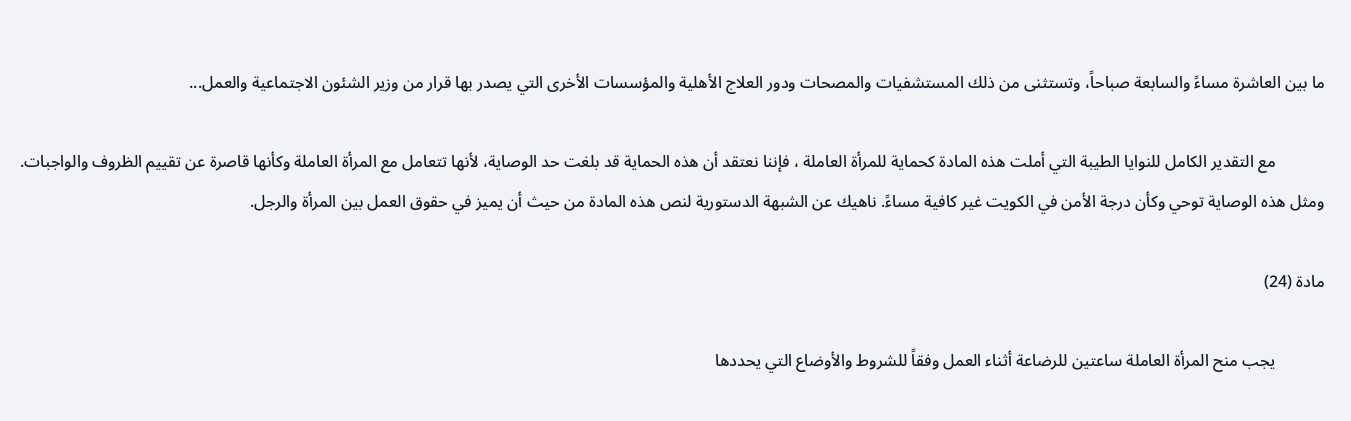ما بين العاشرة مساءً والسابعة صباحاً، وتستثنى من ذلك المستشفيات والمصحات ودور العلاج الأهلية والمؤسسات الأخرى التي يصدر بها قرار من وزير الشئون الاجتماعية والعمل...

            مع التقدير الكامل للنوايا الطيبة التي أملت هذه المادة كحماية للمرأة العاملة ، فإننا نعتقد أن هذه الحماية قد بلغت حد الوصاية، لأنها تتعامل مع المرأة العاملة وكأنها قاصرة عن تقييم الظروف والواجبات. ومثل هذه الوصاية توحي وكأن درجة الأمن في الكويت غير كافية مساءً. ناهيك عن الشبهة الدستورية لنص هذه المادة من حيث أن يميز في حقوق العمل بين المرأة والرجل.

مادة (24)

            يجب منح المرأة العاملة ساعتين للرضاعة أثناء العمل وفقاً للشروط والأوضاع التي يحددها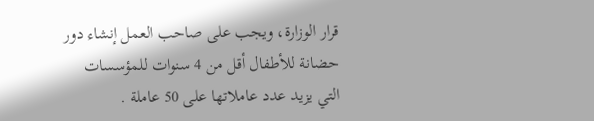قرار الوزارة، ويجب على صاحب العمل إنشاء دور حضانة للأطفال أقل من 4 سنوات للمؤسسات التي يزيد عدد عاملاتها على 50 عاملة .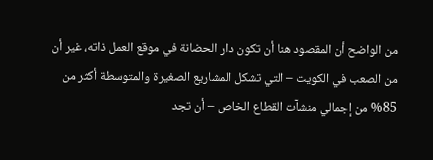من الواضح أن المقصود هنا أن تكون دار الحضانة في موقع العمل ذاته، غير أن من الصعب في الكويت – التي تشكل المشاريع الصغيرة والمتوسطة أكثر من 85% من إجمالي منشآت القطاع الخاص – أن تجد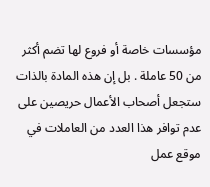مؤسسات خاصة أو فروع لها تضم أكثر من 50 عاملة . بل إن هذه المادة بالذات ستجعل أصحاب الأعمال حريصين على عدم توافر هذا العدد من العاملات في موقع عمل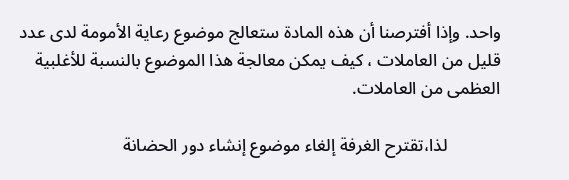واحد. وإذا أفترصنا أن هذه المادة ستعالج موضوع رعاية الأمومة لدى عدد قليل من العاملات ، كيف يمكن معالجة هذا الموضوع بالنسبة للأغلبية العظمى من العاملات.

            لذا،تقترح الغرفة إلغاء موضوع إنشاء دور الحضانة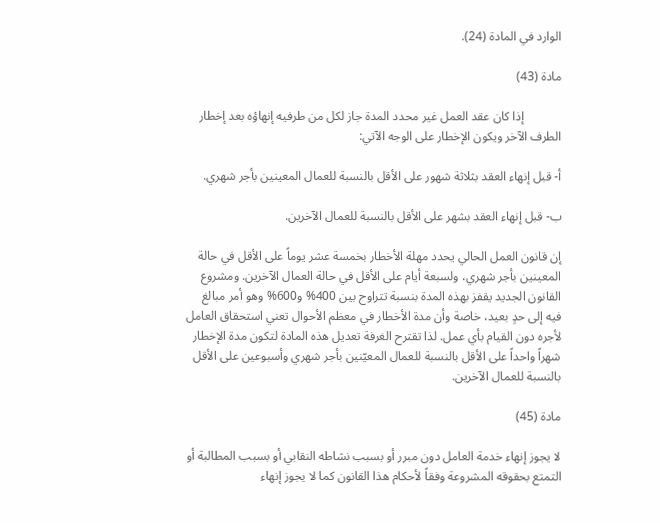الوارد في المادة (24).

مادة (43)

            إذا كان عقد العمل غير محدد المدة جاز لكل من طرفيه إنهاؤه بعد إخطار الطرف الآخر ويكون الإخطار على الوجه الآتي:

أ- قبل إنهاء العقد بثلاثة شهور على الأقل بالنسبة للعمال المعينين بأجر شهري.

ب- قبل إنهاء العقد بشهر على الأقل بالنسبة للعمال الآخرين.

إن قانون العمل الحالي يحدد مهلة الأخطار بخمسة عشر يوماً على الأقل في حالة المعينين بأجر شهري، ولسبعة أيام على الأقل في حالة العمال الآخرين. ومشروع القانون الجديد يقفز بهذه المدة بنسبة تتراوح بين 400% و600% وهو أمر مبالغ فيه إلى حدٍ بعيد، خاصة وأن مدة الأخطار في معظم الأحوال تعني استحقاق العامل لأجره دون القيام بأي عمل. لذا تقترح الغرفة تعديل هذه المادة لتكون مدة الإخطار شهراً واحداً على الأقل بالنسبة للعمال المعيّنين بأجر شهري وأسبوعين على الأقل بالنسبة للعمال الآخرين.

مادة (45)

لا يجوز إنهاء خدمة العامل دون مبرر أو بسبب نشاطه النقابي أو بسبب المطالبة أو التمتع بحقوقه المشروعة وفقاً لأحكام هذا القانون كما لا يجوز إنهاء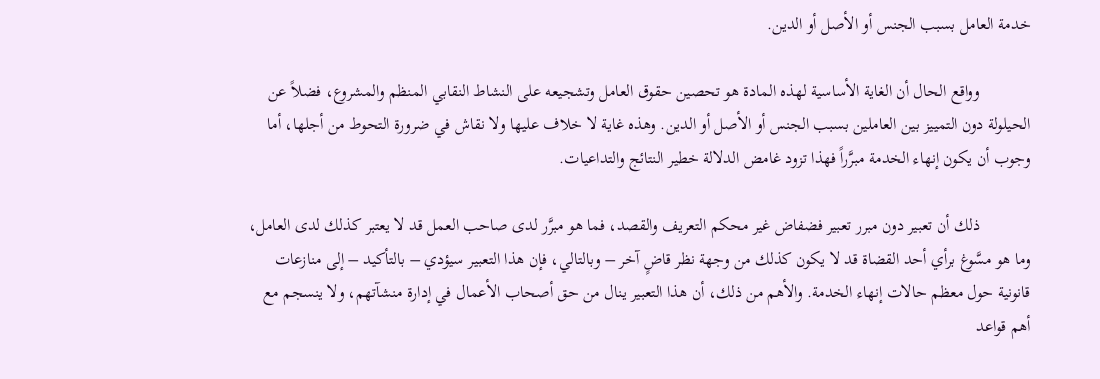خدمة العامل بسبب الجنس أو الأصل أو الدين.

            وواقع الحال أن الغاية الأساسية لهذه المادة هو تحصين حقوق العامل وتشجيعه على النشاط النقابي المنظم والمشروع، فضلاً عن الحيلولة دون التمييز بين العاملين بسبب الجنس أو الأصل أو الدين. وهذه غاية لا خلاف عليها ولا نقاش في ضرورة التحوط من أجلها، أما وجوب أن يكون إنهاء الخدمة مبرَّراً فهذا تزود غامض الدلالة خطير النتائج والتداعيات.

            ذلك أن تعبير دون مبرر تعبير فضفاض غير محكم التعريف والقصد، فما هو مبرَّر لدى صاحب العمل قد لا يعتبر كذلك لدى العامل، وما هو مسَّوغ برأي أحد القضاة قد لا يكون كذلك من وجهة نظر قاضٍ آخر – وبالتالي، فإن هذا التعبير سيؤدي – بالتأكيد – إلى منازعات قانونية حول معظم حالات إنهاء الخدمة. والأهم من ذلك، أن هذا التعبير ينال من حق أصحاب الأعمال في إدارة منشآتهم، ولا ينسجم مع أهم قواعد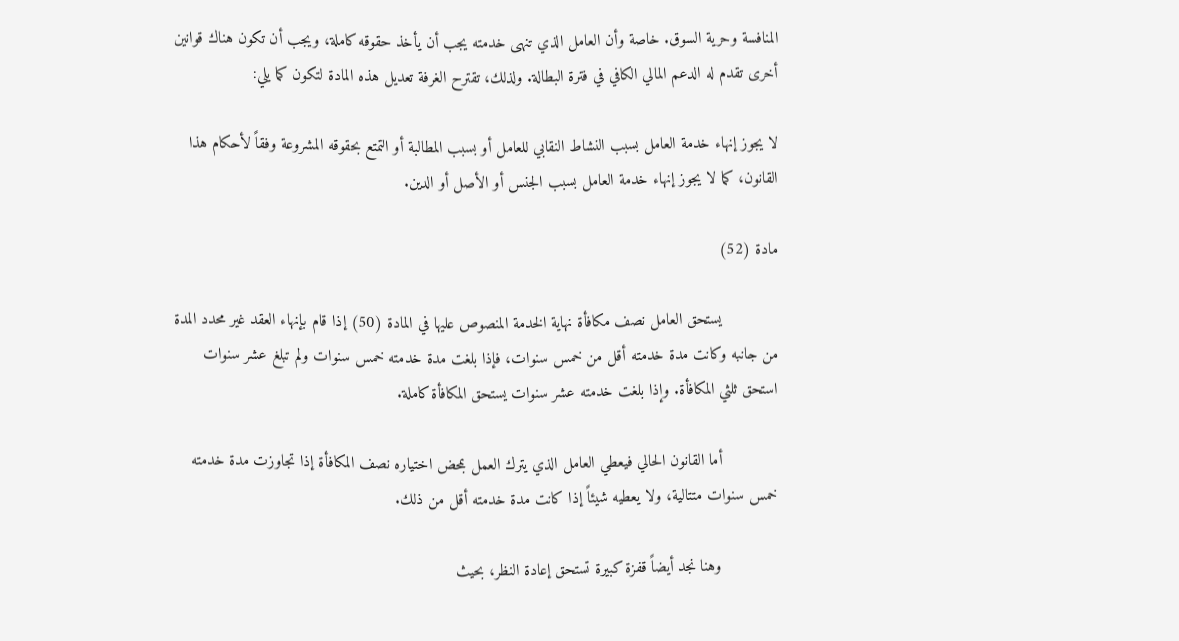المنافسة وحرية السوق. خاصة وأن العامل الذي تنهى خدمته يجب أن يأخذ حقوقه كاملة، ويجب أن تكون هناك قوانين أخرى تقدم له الدعم المالي الكافي في فترة البطالة. ولذلك، تقترح الغرفة تعديل هذه المادة لتكون كما يلي:

لا يجوز إنهاء خدمة العامل بسبب النشاط النقابي للعامل أو بسبب المطالبة أو التمتع بحقوقه المشروعة وفقاً لأحكام هذا القانون، كما لا يجوز إنهاء خدمة العامل بسبب الجنس أو الأصل أو الدين.

مادة (52)

            يستحق العامل نصف مكافأة نهاية الخدمة المنصوص عليها في المادة (50) إذا قام بإنهاء العقد غير محدد المدة من جانبه وكانت مدة خدمته أقل من خمس سنوات، فإذا بلغت مدة خدمته خمس سنوات ولم تبلغ عشر سنوات استحق ثلثي المكافأة. وإذا بلغت خدمته عشر سنوات يستحق المكافأة كاملة.

            أما القانون الحالي فيعطي العامل الذي يترك العمل بمحض اختياره نصف المكافأة إذا تجاوزت مدة خدمته خمس سنوات متتالية، ولا يعطيه شيئاً إذا كانت مدة خدمته أقل من ذلك.

            وهنا نجد أيضاً قفزة كبيرة تستحق إعادة النظر، بحيث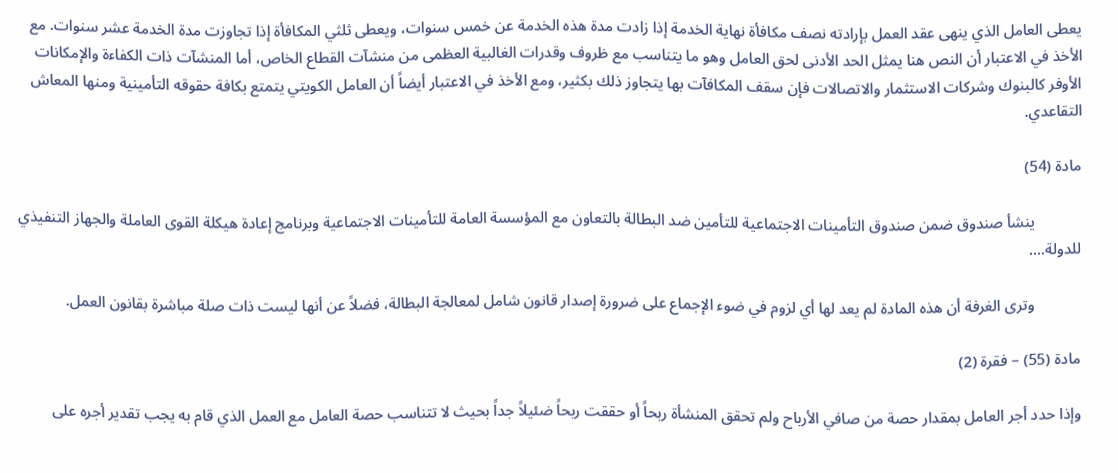يعطى العامل الذي ينهى عقد العمل بإرادته نصف مكافأة نهاية الخدمة إذا زادت مدة هذه الخدمة عن خمس سنوات، ويعطى ثلثي المكافأة إذا تجاوزت مدة الخدمة عشر سنوات. مع الأخذ في الاعتبار أن النص هنا يمثل الحد الأدنى لحق العامل وهو ما يتناسب مع ظروف وقدرات الغالبية العظمى من منشآت القطاع الخاص، أما المنشآت ذات الكفاءة والإمكانات الأوفر كالبنوك وشركات الاستثمار والاتصالات فإن سقف المكافآت بها يتجاوز ذلك بكثير، ومع الأخذ في الاعتبار أيضاً أن العامل الكويتي يتمتع بكافة حقوقه التأمينية ومنها المعاش التقاعدي.

مادة (54)

            ينشأ صندوق ضمن صندوق التأمينات الاجتماعية للتأمين ضد البطالة بالتعاون مع المؤسسة العامة للتأمينات الاجتماعية وبرنامج إعادة هيكلة القوى العاملة والجهاز التنفيذي للدولة....

            وترى الغرفة أن هذه المادة لم يعد لها أي لزوم في ضوء الإجماع على ضرورة إصدار قانون شامل لمعالجة البطالة، فضلاً عن أنها ليست ذات صلة مباشرة بقانون العمل.

مادة (55) – فقرة (2)

وإذا حدد أجر العامل بمقدار حصة من صافي الأرباح ولم تحقق المنشأة ربحاً أو حققت ربحاً ضئيلاً جداً بحيث لا تتناسب حصة العامل مع العمل الذي قام به يجب تقدير أجره على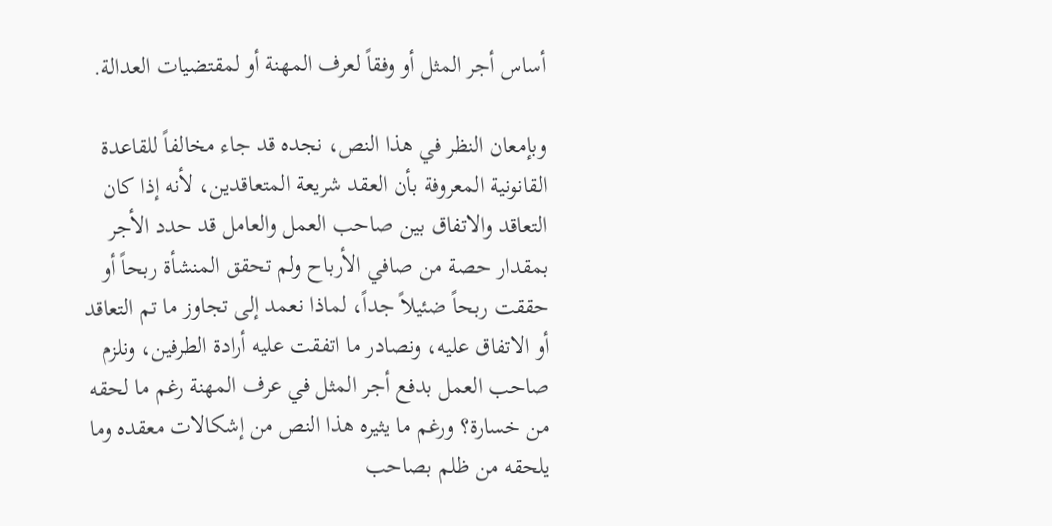أساس أجر المثل أو وفقاً لعرف المهنة أو لمقتضيات العدالة.

وبإمعان النظر في هذا النص، نجده قد جاء مخالفاً للقاعدة القانونية المعروفة بأن العقد شريعة المتعاقدين، لأنه إذا كان التعاقد والاتفاق بين صاحب العمل والعامل قد حدد الأجر بمقدار حصة من صافي الأرباح ولم تحقق المنشأة ربحاً أو حققت ربحاً ضئيلاً جداً، لماذا نعمد إلى تجاوز ما تم التعاقد أو الاتفاق عليه، ونصادر ما اتفقت عليه أرادة الطرفين، ونلزم صاحب العمل بدفع أجر المثل في عرف المهنة رغم ما لحقه من خسارة؟ ورغم ما يثيره هذا النص من إشكالات معقده وما يلحقه من ظلم بصاحب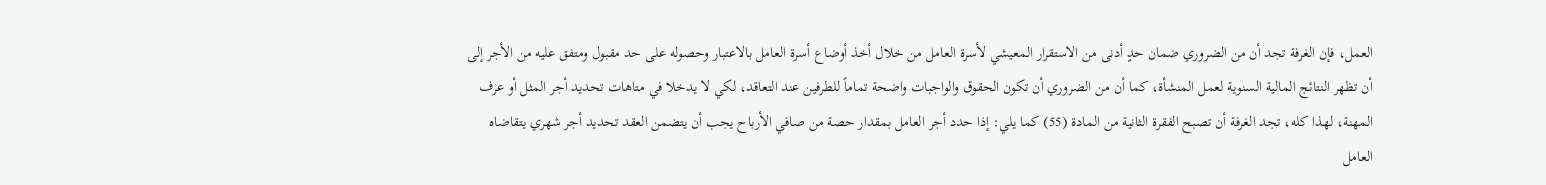العمل، فإن الغرفة تجد أن من الضروري ضمان حدٍ أدنى من الاستقرار المعيشي لأسرة العامل من خلال أخذ أوضاع أسرة العامل بالاعتبار وحصوله على حد مقبول ومتفق عليه من الأجر إلى أن تظهر النتائج المالية السنوية لعمل المنشأة، كما أن من الضروري أن تكون الحقوق والواجبات واضحة تماماً للطرفين عند التعاقد، لكي لا يدخلا في متاهات تحديد أجر المثل أو عرف المهنة، لهذا كله، تجد الغرفة أن تصبح الفقرة الثانية من المادة (55) كما يلي: إذا حدد أجر العامل بمقدار حصة من صافي الأرباح يجب أن يتضمن العقد تحديد أجر شهري يتقاضاه العامل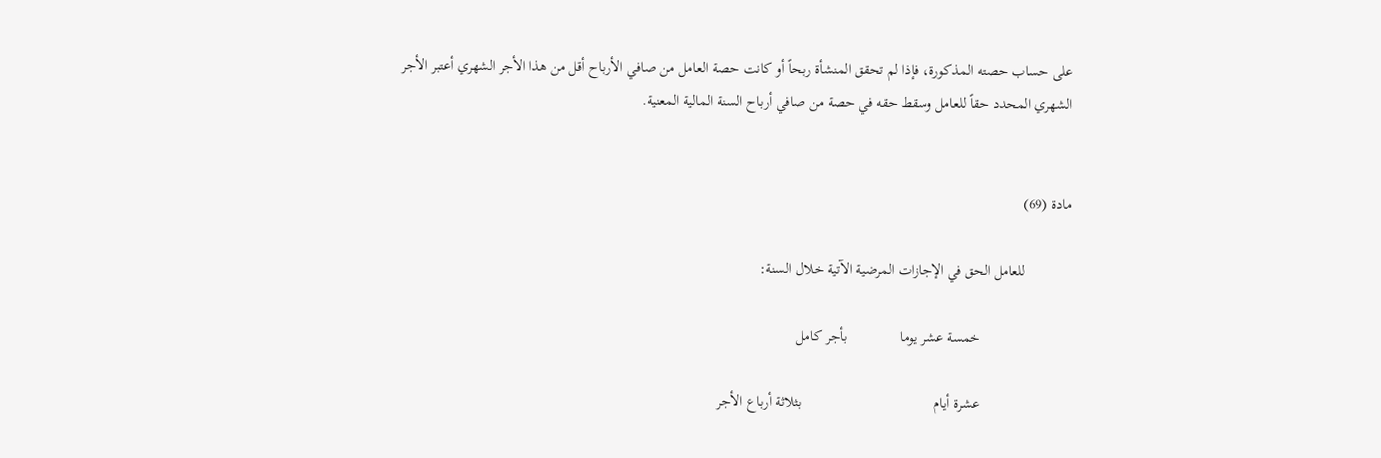على حساب حصته المذكورة، فإذا لم تحقق المنشأة ربحاً أو كانت حصة العامل من صافي الأرباح أقل من هذا الأجر الشهري أعتبر الأجر الشهري المحدد حقاً للعامل وسقط حقه في حصة من صافي أرباح السنة المالية المعنية.


مادة (69)

            للعامل الحق في الإجازات المرضية الآتية خلال السنة:

                        خمسة عشر يوما              بأجر كامل

                        عشرة أيام                                   بثلاثة أرباع الأجر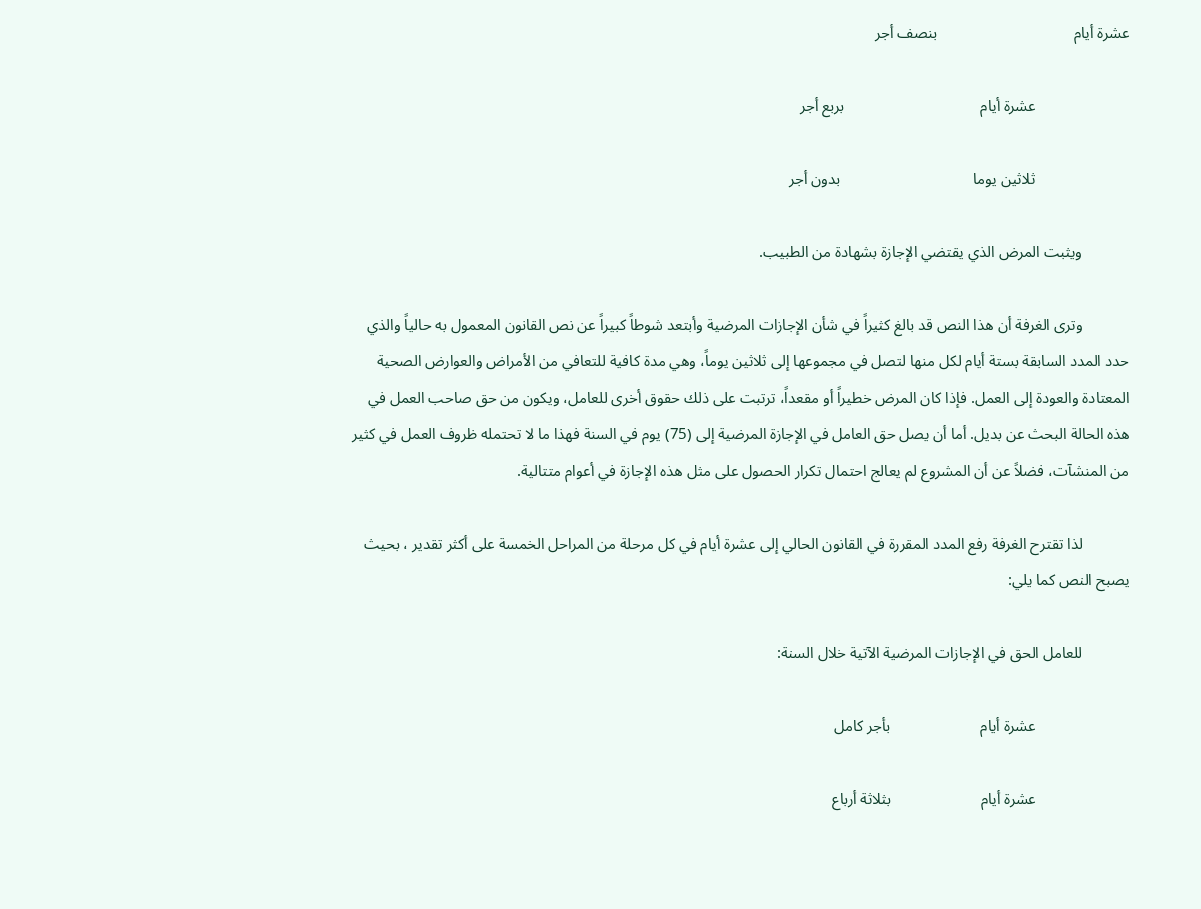عشرة أيام                                   بنصف أجر

                        عشرة أيام                                   بربع أجر

                        ثلاثين يوما                                  بدون أجر

            ويثبت المرض الذي يقتضي الإجازة بشهادة من الطبيب.

            وترى الغرفة أن هذا النص قد بالغ كثيراً في شأن الإجازات المرضية وأبتعد شوطاً كبيراً عن نص القانون المعمول به حالياً والذي حدد المدد السابقة بستة أيام لكل منها لتصل في مجموعها إلى ثلاثين يوماً، وهي مدة كافية للتعافي من الأمراض والعوارض الصحية المعتادة والعودة إلى العمل. فإذا كان المرض خطيراً أو مقعداً، ترتبت على ذلك حقوق أخرى للعامل، ويكون من حق صاحب العمل في هذه الحالة البحث عن بديل. أما أن يصل حق العامل في الإجازة المرضية إلى (75) يوم في السنة فهذا ما لا تحتمله ظروف العمل في كثير من المنشآت، فضلاً عن أن المشروع لم يعالج احتمال تكرار الحصول على مثل هذه الإجازة في أعوام متتالية.

            لذا تقترح الغرفة رفع المدد المقررة في القانون الحالي إلى عشرة أيام في كل مرحلة من المراحل الخمسة على أكثر تقدير ، بحيث يصبح النص كما يلي:

            للعامل الحق في الإجازات المرضية الآتية خلال السنة:

                        عشرة أيام                       بأجر كامل

                        عشرة أيام                       بثلاثة أرباع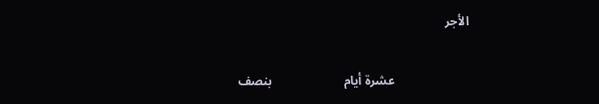الأجر

                        عشرة أيام                       بنصف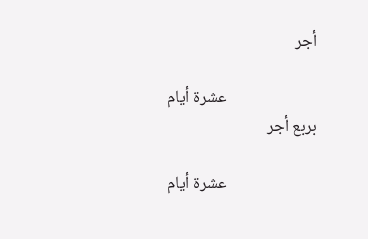أجر

                        عشرة أيام                       بربع أجر

                        عشرة أيام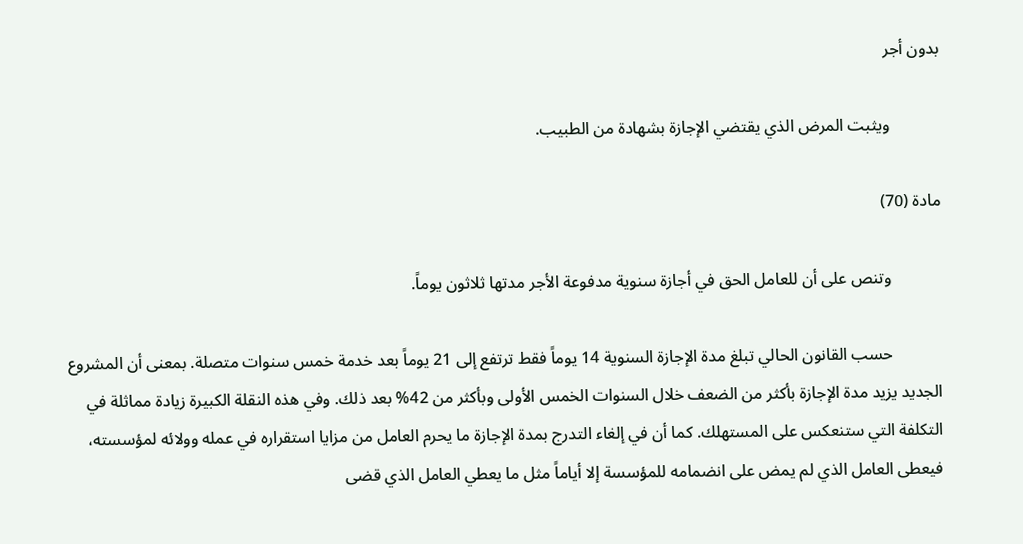بدون أجر

            ويثبت المرض الذي يقتضي الإجازة بشهادة من الطبيب.

مادة (70)

            وتنص على أن للعامل الحق في أجازة سنوية مدفوعة الأجر مدتها ثلاثون يوماً.

            حسب القانون الحالي تبلغ مدة الإجازة السنوية 14 يوماً فقط ترتفع إلى 21 يوماً بعد خدمة خمس سنوات متصلة. بمعنى أن المشروع الجديد يزيد مدة الإجازة بأكثر من الضعف خلال السنوات الخمس الأولى وبأكثر من 42% بعد ذلك. وفي هذه النقلة الكبيرة زيادة مماثلة في التكلفة التي ستنعكس على المستهلك. كما أن في إلغاء التدرج بمدة الإجازة ما يحرم العامل من مزايا استقراره في عمله وولائه لمؤسسته، فيعطى العامل الذي لم يمض على انضمامه للمؤسسة إلا أياماً مثل ما يعطي العامل الذي قضى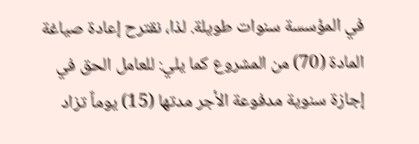في المؤسسة سنوات طويلة. لذا، نقترح إعادة صياغة المادة (70) من المشروع كما يلي: للعامل الحق في إجازة سنوية مدفوعة الأجر مدتها (15) يوماً تزاد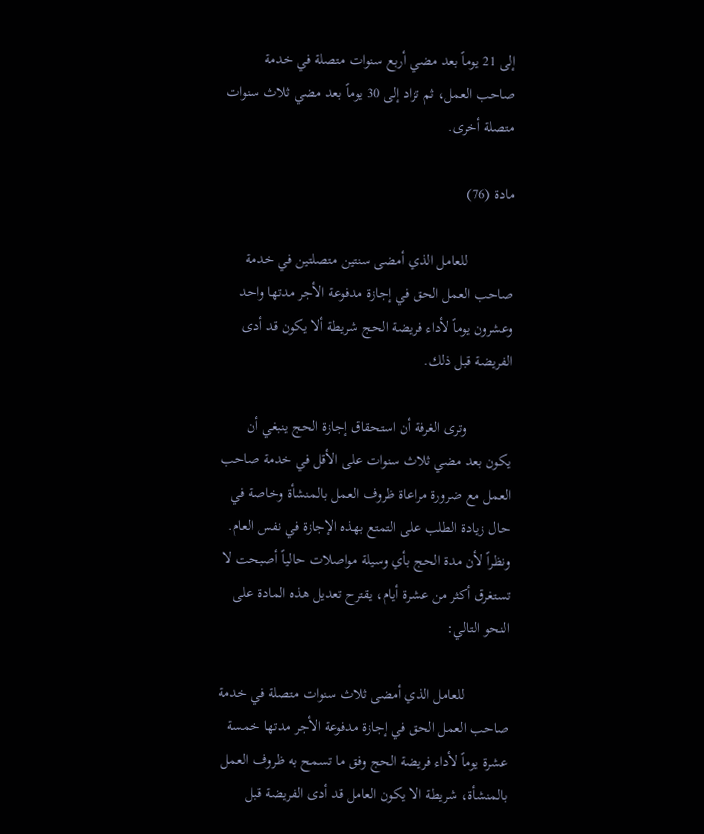إلى 21 يوماً بعد مضي أربع سنوات متصلة في خدمة صاحب العمل، ثم تزاد إلى 30 يوماً بعد مضي ثلاث سنوات متصلة أخرى.

مادة (76)

            للعامل الذي أمضى سنتين متصلتين في خدمة صاحب العمل الحق في إجازة مدفوعة الأجر مدتها واحد وعشرون يوماً لأداء فريضة الحج شريطة ألا يكون قد أدى الفريضة قبل ذلك.

            وترى الغرفة أن استحقاق إجازة الحج ينبغي أن يكون بعد مضي ثلاث سنوات على الأقل في خدمة صاحب العمل مع ضرورة مراعاة ظروف العمل بالمنشأة وخاصة في حال زيادة الطلب على التمتع بهذه الإجازة في نفس العام. ونظراً لأن مدة الحج بأي وسيلة مواصلات حالياً أصبحت لا تستغرق أكثر من عشرة أيام، يقترح تعديل هذه المادة على النحو التالي:

            للعامل الذي أمضى ثلاث سنوات متصلة في خدمة صاحب العمل الحق في إجازة مدفوعة الأجر مدتها خمسة عشرة يوماً لأداء فريضة الحج وفق ما تسمح به ظروف العمل بالمنشأة، شريطة الا يكون العامل قد أدى الفريضة قبل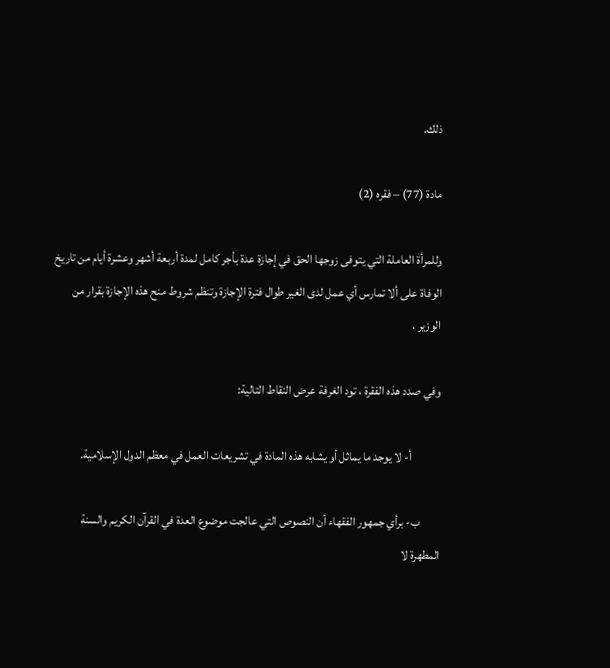ذلك.

مادة (77) – فقره (2)

وللمرأة العاملة التي يتوفى زوجها الحق في إجازة عدة بأجر كامل لمدة أربعة أشهر وعشرة أيام من تاريخ الوفاة على ألا تمارس أي عمل لدى الغير طوال فترة الإجازة وتنظم شروط منح هذه الإجازة بقرار من الوزير .

وفي صدد هذه الفقرة ، تود الغرفة عرض النقاط التالية:

            أ- لا يوجد ما يماثل أو يشابه هذه المادة في تشريعات العمل في معظم الدول الإسلامية.

        ب- برأي جمهور الفقهاء أن النصوص التي عالجت موضوع العدة في القرآن الكريم والسنة المطهرة لا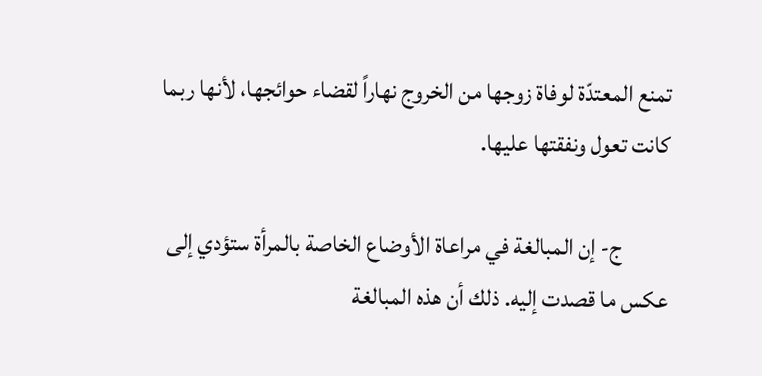تمنع المعتدّة لوفاة زوجها من الخروج نهاراً لقضاء حوائجها، لأنها ربما كانت تعول ونفقتها عليها.

          ج- إن المبالغة في مراعاة الأوضاع الخاصة بالمرأة ستؤدي إلى عكس ما قصدت إليه. ذلك أن هذه المبالغة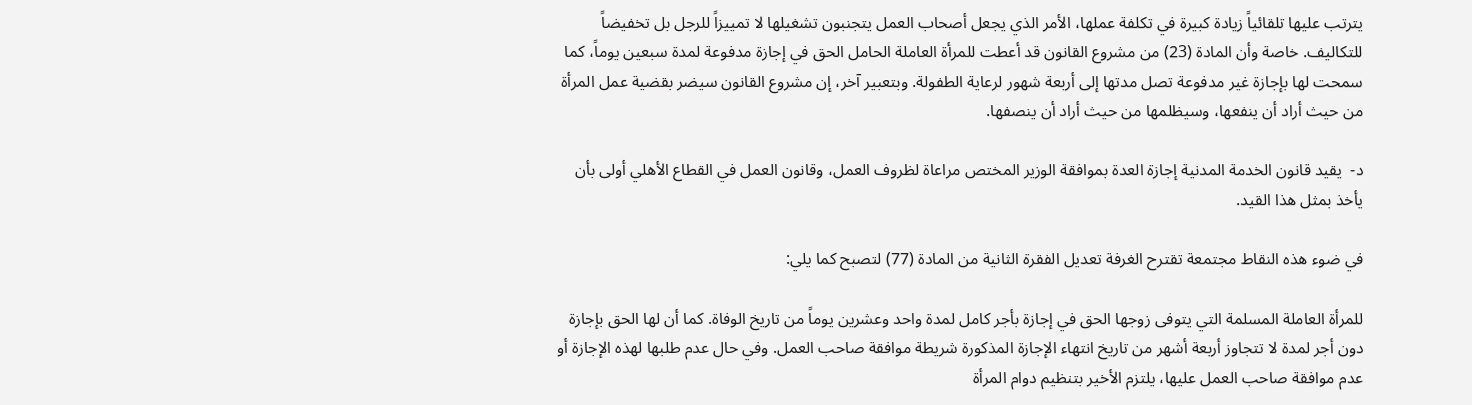يترتب عليها تلقائياً زيادة كبيرة في تكلفة عملها، الأمر الذي يجعل أصحاب العمل يتجنبون تشغيلها لا تمييزاً للرجل بل تخفيضاً للتكاليف. خاصة وأن المادة (23) من مشروع القانون قد أعطت للمرأة العاملة الحامل الحق في إجازة مدفوعة لمدة سبعين يوماً، كما سمحت لها بإجازة غير مدفوعة تصل مدتها إلى أربعة شهور لرعاية الطفولة. وبتعبير آخر، إن مشروع القانون سيضر بقضية عمل المرأة من حيث أراد أن ينفعها، وسيظلمها من حيث أراد أن ينصفها.

د-  يقيد قانون الخدمة المدنية إجازة العدة بموافقة الوزير المختص مراعاة لظروف العمل، وقانون العمل في القطاع الأهلي أولى بأن يأخذ بمثل هذا القيد.

في ضوء هذه النقاط مجتمعة تقترح الغرفة تعديل الفقرة الثانية من المادة (77) لتصبح كما يلي:

للمرأة العاملة المسلمة التي يتوفى زوجها الحق في إجازة بأجر كامل لمدة واحد وعشرين يوماً من تاريخ الوفاة. كما أن لها الحق بإجازة دون أجر لمدة لا تتجاوز أربعة أشهر من تاريخ انتهاء الإجازة المذكورة شريطة موافقة صاحب العمل. وفي حال عدم طلبها لهذه الإجازة أو عدم موافقة صاحب العمل عليها، يلتزم الأخير بتنظيم دوام المرأة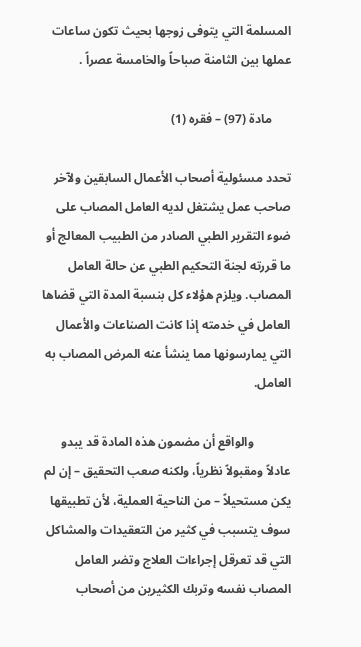المسلمة التي يتوفى زوجها بحيث تكون ساعات عملها بين الثامنة صباحاً والخامسة عصراً .

      مادة (97) – فقره (1)

تحدد مسئولية أصحاب الأعمال السابقين ولآخر صاحب عمل يشتغل لديه العامل المصاب على ضوء التقرير الطبي الصادر من الطبيب المعالج أو ما قررته لجنة التحكيم الطبي عن حالة العامل المصاب. ويلزم هؤلاء كل بنسبة المدة التي قضاها العامل في خدمته إذا كانت الصناعات والأعمال التي يمارسونها مما ينشأ عنه المرض المصاب به العامل.

            والواقع أن مضمون هذه المادة قد يبدو عادلاً ومقبولاً نظرياً، ولكنه صعب التحقيق – إن لم يكن مستحيلاً – من الناحية العملية، لأن تطبيقها سوف يتسبب في كثير من التعقيدات والمشاكل التي قد تعرقل إجراءات العلاج وتضر العامل المصاب نفسه وتربك الكثيرين من أصحاب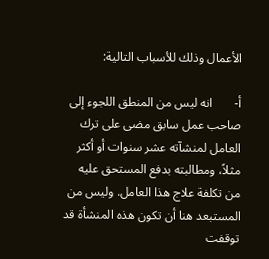الأعمال وذلك للأسباب التالية:

أ‌-       انه ليس من المنطق اللجوء إلى صاحب عمل سابق مضى على ترك العامل لمنشآته عشر سنوات أو أكثر مثلاً، ومطالبته بدفع المستحق عليه من تكلفة علاج هذا العامل. وليس من المستبعد هنا أن تكون هذه المنشأة قد توقفت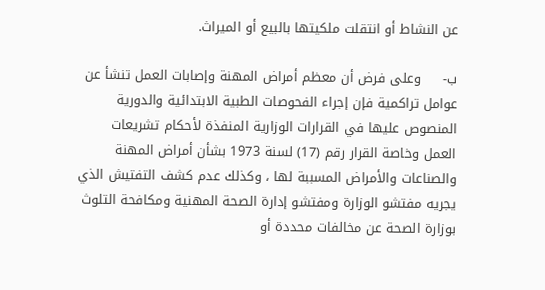عن النشاط أو انتقلت ملكيتها بالبيع أو الميراث.

ب‌-     وعلى فرض أن معظم أمراض المهنة وإصابات العمل تنشأ عن عوامل تراكمية فإن إجراء الفحوصات الطبية الابتدائية والدورية المنصوص عليها في القرارات الوزارية المنفذة لأحكام تشريعات العمل وخاصة القرار رقم (17) لسنة 1973 بشأن أمراض المهنة والصناعات والأمراض المسببة لها ، وكذلك عدم كشف التفتيش الذي يجريه مفتشو الوزارة ومفتشو إدارة الصحة المهنية ومكافحة التلوث بوزارة الصحة عن مخالفات محددة أو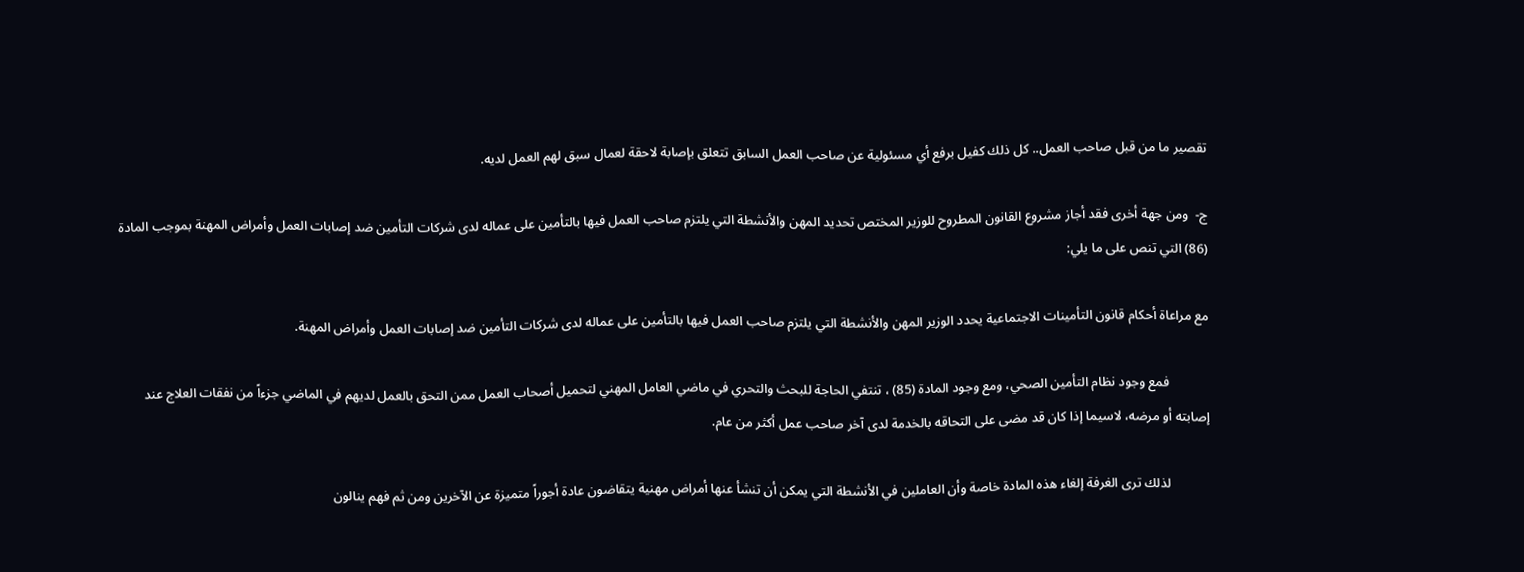تقصير ما من قبل صاحب العمل.. كل ذلك كفيل برفع أي مسئولية عن صاحب العمل السابق تتعلق بإصابة لاحقة لعمال سبق لهم العمل لديه.

ج-  ومن جهة أخرى فقد أجاز مشروع القانون المطروح للوزير المختص تحديد المهن والأنشطة التي يلتزم صاحب العمل فيها بالتأمين على عماله لدى شركات التأمين ضد إصابات العمل وأمراض المهنة بموجب المادة (86) التي تنص على ما يلي:

مع مراعاة أحكام قانون التأمينات الاجتماعية يحدد الوزير المهن والأنشطة التي يلتزم صاحب العمل فيها بالتأمين على عماله لدى شركات التأمين ضد إصابات العمل وأمراض المهنة.

            فمع وجود نظام التأمين الصحي، ومع وجود المادة (85) ، تنتفي الحاجة للبحث والتحري في ماضي العامل المهني لتحميل أصحاب العمل ممن التحق بالعمل لديهم في الماضي جزءاً من نفقات العلاج عند إصابته أو مرضه، لاسيما إذا كان قد مضى على التحاقه بالخدمة لدى آخر صاحب عمل أكثر من عام.

            لذلك ترى الغرفة إلغاء هذه المادة خاصة وأن العاملين في الأنشطة التي يمكن أن تنشأ عنها أمراض مهنية يتقاضون عادة أجوراً متميزة عن الآخرين ومن ثم فهم ينالون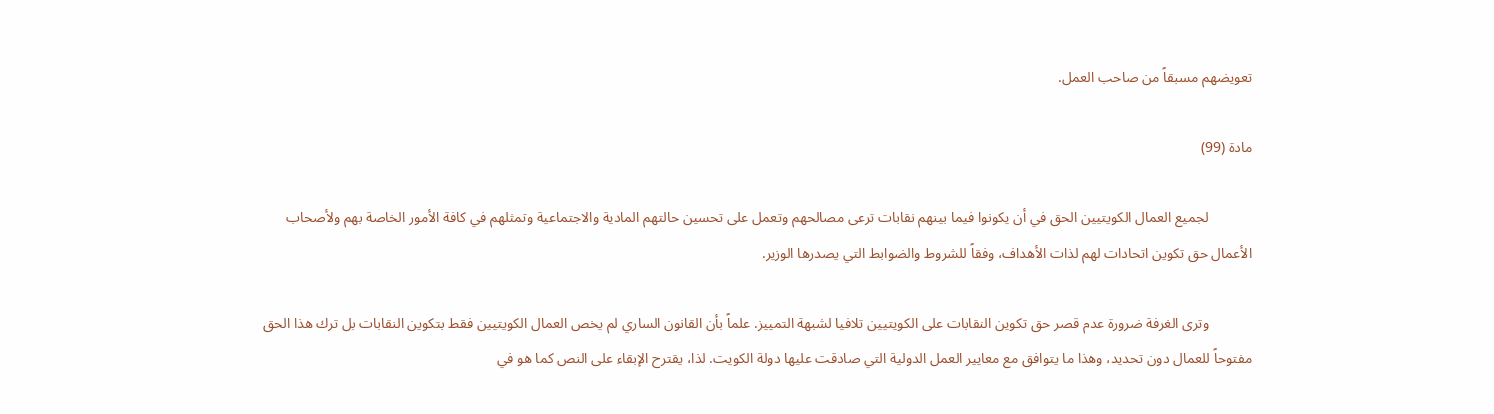تعويضهم مسبقاً من صاحب العمل.

مادة (99)

            لجميع العمال الكويتيين الحق في أن يكونوا فيما بينهم نقابات ترعى مصالحهم وتعمل على تحسين حالتهم المادية والاجتماعية وتمثلهم في كافة الأمور الخاصة بهم ولأصحاب الأعمال حق تكوين اتحادات لهم لذات الأهداف، وفقاً للشروط والضوابط التي يصدرها الوزير.

            وترى الغرفة ضرورة عدم قصر حق تكوين النقابات على الكويتيين تلافيا لشبهة التمييز. علماً بأن القانون الساري لم يخص العمال الكويتيين فقط بتكوين النقابات بل ترك هذا الحق مفتوحاً للعمال دون تحديد، وهذا ما يتوافق مع معايير العمل الدولية التي صادقت عليها دولة الكويت. لذا، يقترح الإبقاء على النص كما هو في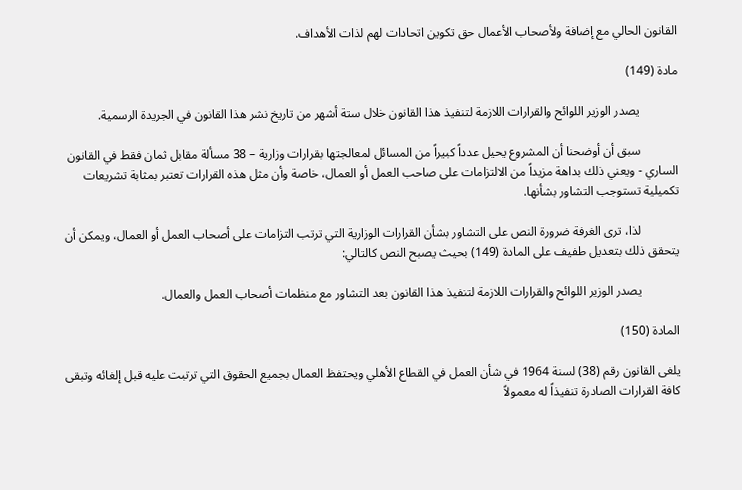القانون الحالي مع إضافة ولأصحاب الأعمال حق تكوين اتحادات لهم لذات الأهداف.

مادة (149)

            يصدر الوزير اللوائح والقرارات اللازمة لتنفيذ هذا القانون خلال ستة أشهر من تاريخ نشر هذا القانون في الجريدة الرسمية.

            سبق أن أوضحنا أن المشروع يحيل عدداً كبيراً من المسائل لمعالجتها بقرارات وزارية – 38 مسألة مقابل ثمان فقط في القانون الساري - ويعني ذلك بداهة مزيداً من الالتزامات على صاحب العمل أو العمال، خاصة وأن مثل هذه القرارات تعتبر بمثابة تشريعات تكميلية تستوجب التشاور بشأنها.

            لذا، ترى الغرفة ضرورة النص على التشاور بشأن القرارات الوزارية التي ترتب التزامات على أصحاب العمل أو العمال، ويمكن أن يتحقق ذلك بتعديل طفيف على المادة (149) بحيث يصبح النص كالتالي:

            يصدر الوزير اللوائح والقرارات اللازمة لتنفيذ هذا القانون بعد التشاور مع منظمات أصحاب العمل والعمال.

المادة (150)

يلغى القانون رقم (38) لسنة 1964 في شأن العمل في القطاع الأهلي ويحتفظ العمال بجميع الحقوق التي ترتبت عليه قبل إلغائه وتبقى كافة القرارات الصادرة تنفيذاً له معمولاً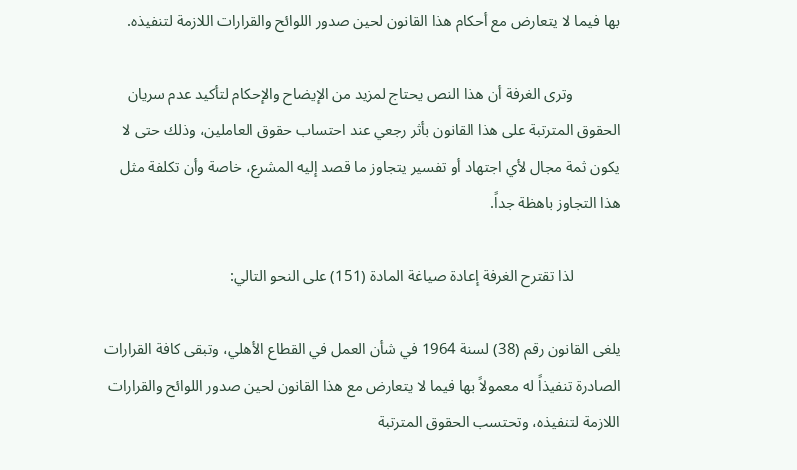بها فيما لا يتعارض مع أحكام هذا القانون لحين صدور اللوائح والقرارات اللازمة لتنفيذه.

            وترى الغرفة أن هذا النص يحتاج لمزيد من الإيضاح والإحكام لتأكيد عدم سريان الحقوق المترتبة على هذا القانون بأثر رجعي عند احتساب حقوق العاملين، وذلك حتى لا يكون ثمة مجال لأي اجتهاد أو تفسير يتجاوز ما قصد إليه المشرع، خاصة وأن تكلفة مثل هذا التجاوز باهظة جداً.

            لذا تقترح الغرفة إعادة صياغة المادة (151) على النحو التالي:

يلغى القانون رقم (38) لسنة 1964 في شأن العمل في القطاع الأهلي، وتبقى كافة القرارات الصادرة تنفيذاً له معمولاً بها فيما لا يتعارض مع هذا القانون لحين صدور اللوائح والقرارات اللازمة لتنفيذه، وتحتسب الحقوق المترتبة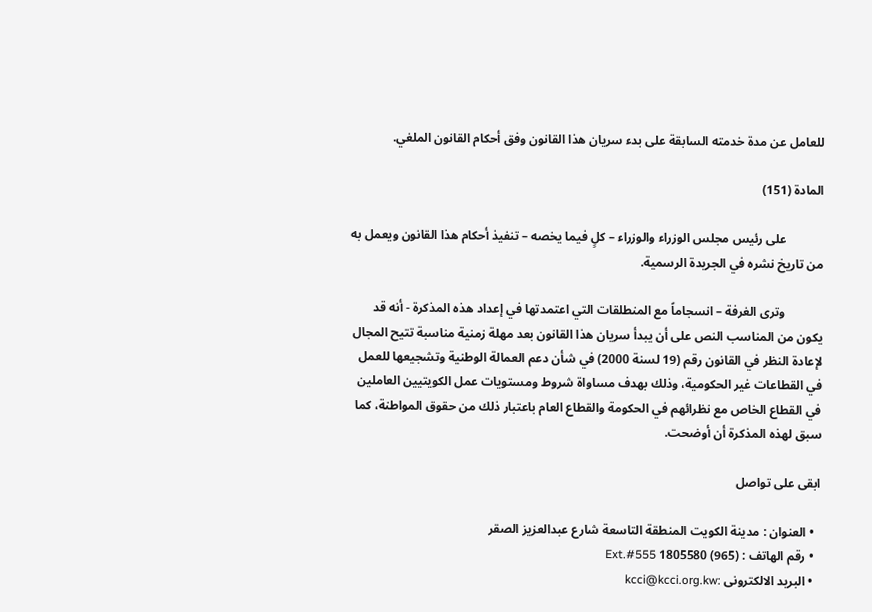للعامل عن مدة خدمته السابقة على بدء سريان هذا القانون وفق أحكام القانون الملغي.

المادة (151)

            على رئيس مجلس الوزراء والوزراء – كلٍ فيما يخصه – تنفيذ أحكام هذا القانون ويعمل به من تاريخ نشره في الجريدة الرسمية.

            وترى الغرفة – انسجاماً مع المنطلقات التي اعتمدتها في إعداد هذه المذكرة - أنه قد يكون من المناسب النص على أن يبدأ سريان هذا القانون بعد مهلة زمنية مناسبة تتيح المجال لإعادة النظر في القانون رقم (19 لسنة 2000) في شأن دعم العمالة الوطنية وتشجيعها للعمل في القطاعات غير الحكومية، وذلك بهدف مساواة شروط ومستويات عمل الكويتيين العاملين في القطاع الخاص مع نظرائهم في الحكومة والقطاع العام باعتبار ذلك من حقوق المواطنة، كما سبق لهذه المذكرة أن أوضحت.

ابقى على تواصل

  • العنوان : مدينة الكويت المنطقة التاسعة شارع عبدالعزيز الصقر
  • رقم الهاتف : (965) 1805580 Ext.#555
  • البريد الالكترونى :kcci@kcci.org.kw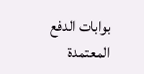بوابات الدفع المعتمدة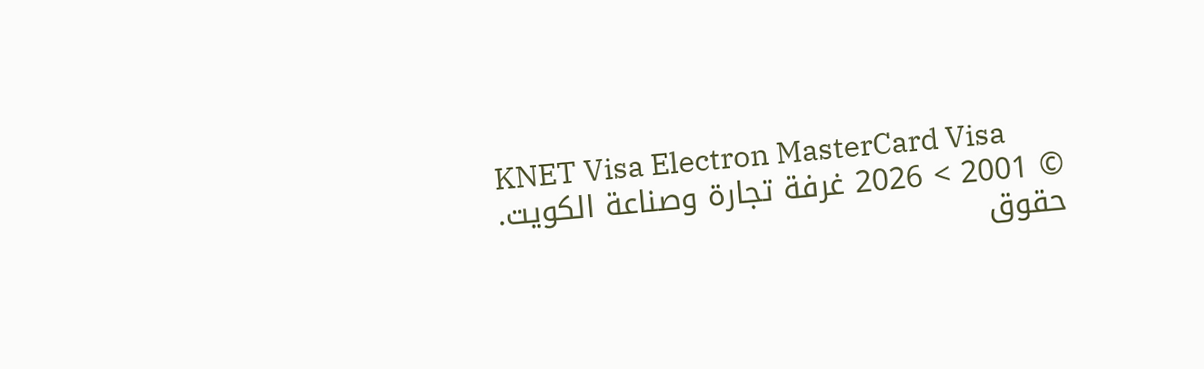KNET Visa Electron MasterCard Visa
© 2001 > 2026 غرفة تجارة وصناعة الكويت. حقوق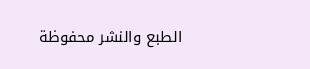الطبع والنشر محفوظة